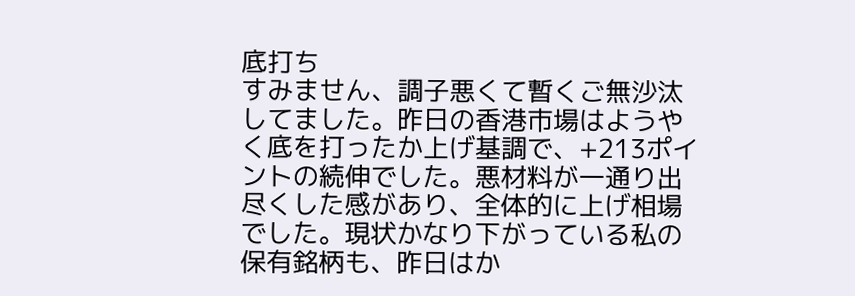底打ち
すみません、調子悪くて暫くご無沙汰してました。昨日の香港市場はようやく底を打ったか上げ基調で、+213ポイントの続伸でした。悪材料が一通り出尽くした感があり、全体的に上げ相場でした。現状かなり下がっている私の保有銘柄も、昨日はか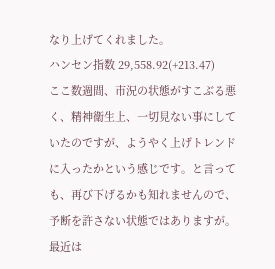なり上げてくれました。
ハンセン指数 29,558.92(+213.47)
ここ数週間、市況の状態がすこぶる悪く、精神衛生上、一切見ない事にしていたのですが、ようやく上げトレンドに入ったかという感じです。と言っても、再び下げるかも知れませんので、予断を許さない状態ではありますが。最近は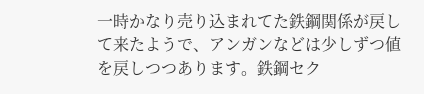一時かなり売り込まれてた鉄鋼関係が戻して来たようで、アンガンなどは少しずつ値を戻しつつあります。鉄鋼セク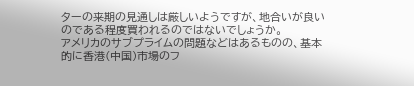ターの来期の見通しは厳しいようですが、地合いが良いのである程度買われるのではないでしょうか。
アメリカのサブプライムの問題などはあるものの、基本的に香港(中国)市場のフ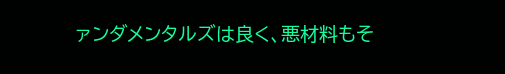ァンダメンタルズは良く、悪材料もそ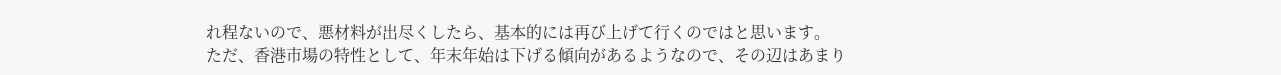れ程ないので、悪材料が出尽くしたら、基本的には再び上げて行くのではと思います。
ただ、香港市場の特性として、年末年始は下げる傾向があるようなので、その辺はあまり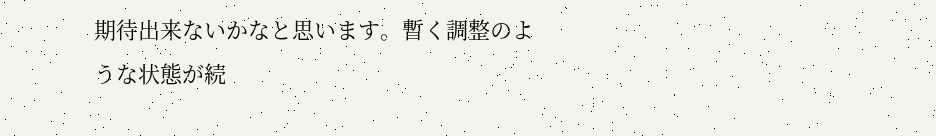期待出来ないかなと思います。暫く調整のような状態が続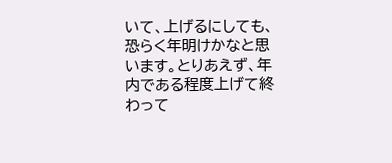いて、上げるにしても、恐らく年明けかなと思います。とりあえず、年内である程度上げて終わって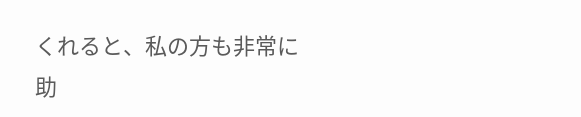くれると、私の方も非常に助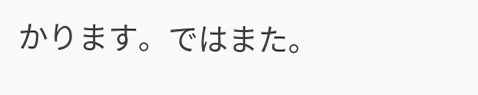かります。ではまた。